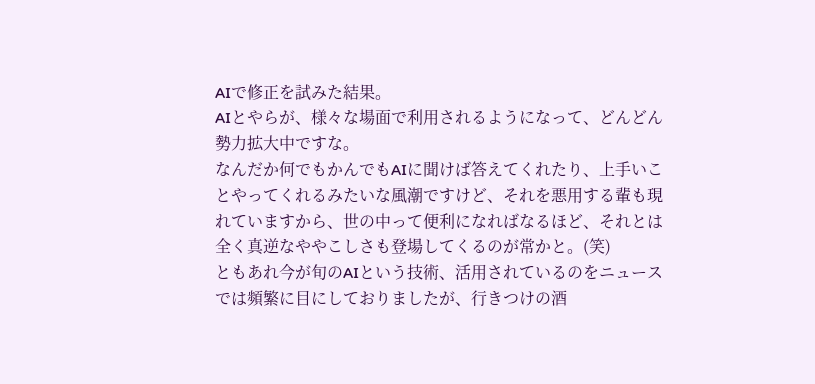AIで修正を試みた結果。
AIとやらが、様々な場面で利用されるようになって、どんどん勢力拡大中ですな。
なんだか何でもかんでもAIに聞けば答えてくれたり、上手いことやってくれるみたいな風潮ですけど、それを悪用する輩も現れていますから、世の中って便利になればなるほど、それとは全く真逆なややこしさも登場してくるのが常かと。(笑)
ともあれ今が旬のAIという技術、活用されているのをニュースでは頻繁に目にしておりましたが、行きつけの酒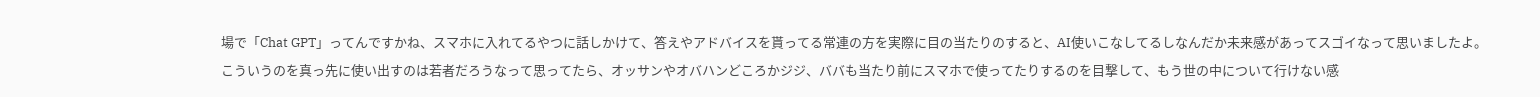場で「Chat GPT」ってんですかね、スマホに入れてるやつに話しかけて、答えやアドバイスを貰ってる常連の方を実際に目の当たりのすると、AI使いこなしてるしなんだか未来感があってスゴイなって思いましたよ。
こういうのを真っ先に使い出すのは若者だろうなって思ってたら、オッサンやオバハンどころかジジ、ババも当たり前にスマホで使ってたりするのを目撃して、もう世の中について行けない感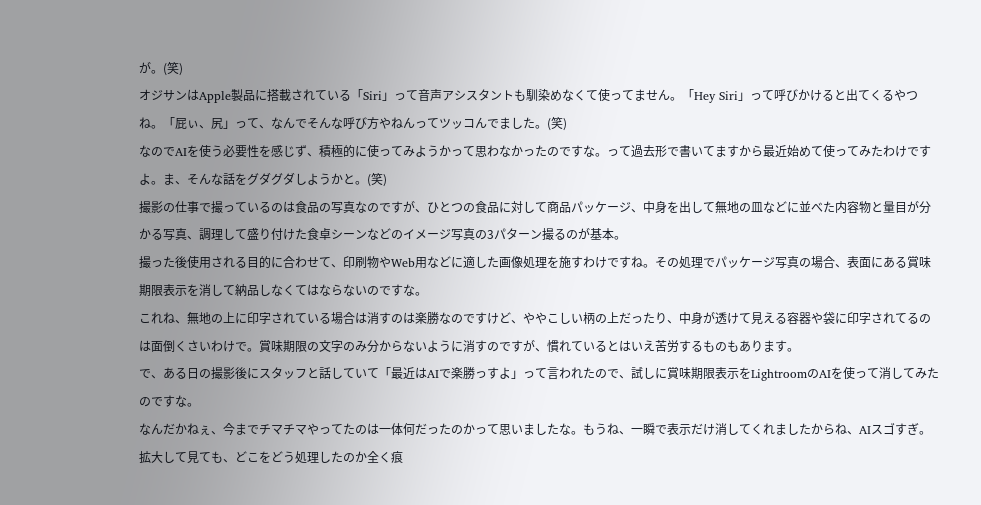が。(笑)
オジサンはApple製品に搭載されている「Siri」って音声アシスタントも馴染めなくて使ってません。「Hey Siri」って呼びかけると出てくるやつね。「屁ぃ、尻」って、なんでそんな呼び方やねんってツッコんでました。(笑)
なのでAIを使う必要性を感じず、積極的に使ってみようかって思わなかったのですな。って過去形で書いてますから最近始めて使ってみたわけですよ。ま、そんな話をグダグダしようかと。(笑)
撮影の仕事で撮っているのは食品の写真なのですが、ひとつの食品に対して商品パッケージ、中身を出して無地の皿などに並べた内容物と量目が分かる写真、調理して盛り付けた食卓シーンなどのイメージ写真の3パターン撮るのが基本。
撮った後使用される目的に合わせて、印刷物やWeb用などに適した画像処理を施すわけですね。その処理でパッケージ写真の場合、表面にある賞味期限表示を消して納品しなくてはならないのですな。
これね、無地の上に印字されている場合は消すのは楽勝なのですけど、ややこしい柄の上だったり、中身が透けて見える容器や袋に印字されてるのは面倒くさいわけで。賞味期限の文字のみ分からないように消すのですが、慣れているとはいえ苦労するものもあります。
で、ある日の撮影後にスタッフと話していて「最近はAIで楽勝っすよ」って言われたので、試しに賞味期限表示をLightroomのAIを使って消してみたのですな。
なんだかねぇ、今までチマチマやってたのは一体何だったのかって思いましたな。もうね、一瞬で表示だけ消してくれましたからね、AIスゴすぎ。拡大して見ても、どこをどう処理したのか全く痕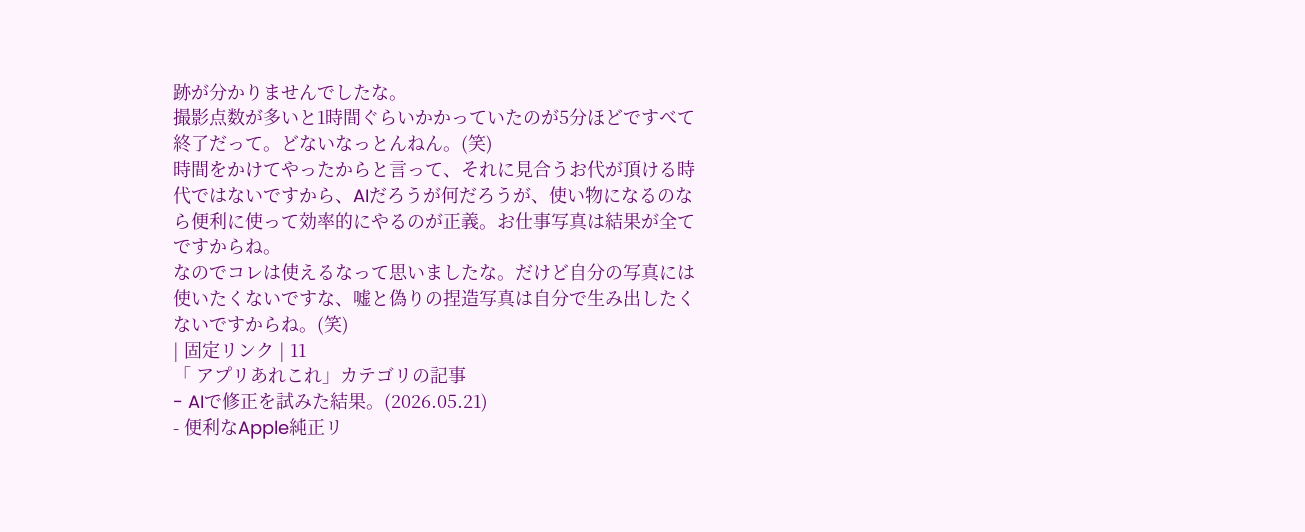跡が分かりませんでしたな。
撮影点数が多いと1時間ぐらいかかっていたのが5分ほどですべて終了だって。どないなっとんねん。(笑)
時間をかけてやったからと言って、それに見合うお代が頂ける時代ではないですから、AIだろうが何だろうが、使い物になるのなら便利に使って効率的にやるのが正義。お仕事写真は結果が全てですからね。
なのでコレは使えるなって思いましたな。だけど自分の写真には使いたくないですな、嘘と偽りの捏造写真は自分で生み出したくないですからね。(笑)
| 固定リンク | 11
「 アプリあれこれ」カテゴリの記事
- AIで修正を試みた結果。(2026.05.21)
- 便利なApple純正リ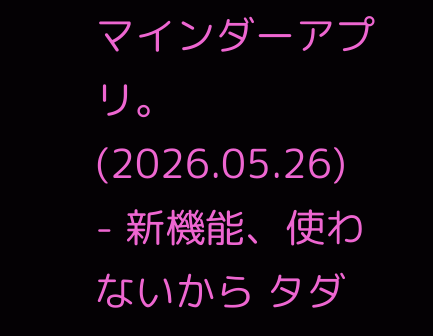マインダーアプリ。(2026.05.26)
- 新機能、使わないから タダ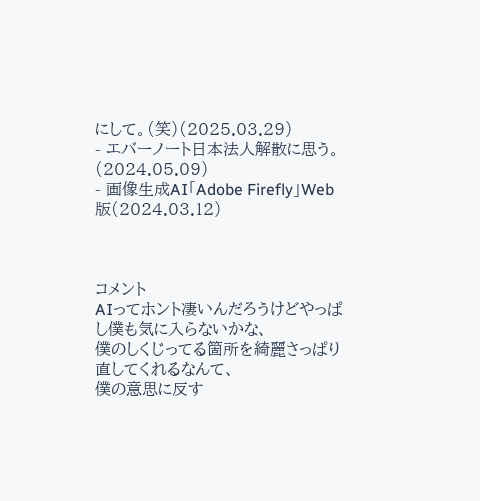にして。(笑)(2025.03.29)
- エバーノート日本法人解散に思う。(2024.05.09)
- 画像生成AI「Adobe Firefly」Web版(2024.03.12)



コメント
AIってホント凄いんだろうけどやっぱし僕も気に入らないかな、
僕のしくじってる箇所を綺麗さっぱり直してくれるなんて、
僕の意思に反す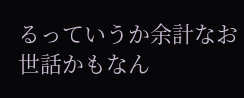るっていうか余計なお世話かもなん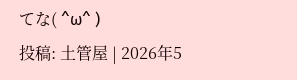てな( ^ω^ )
投稿: 土管屋 | 2026年5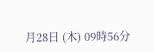月28日 (木) 09時56分